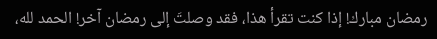رمضان مبارك! إذا كنت تقرأ هذا، فقد وصلتَ إلى رمضان آخر! الحمد لله،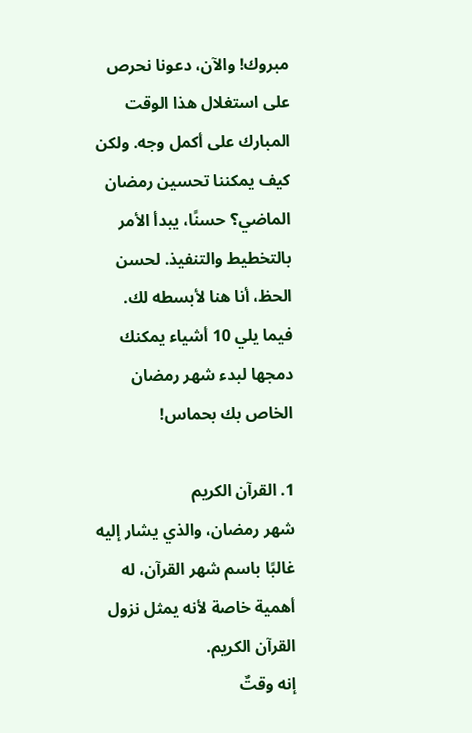مبروك! والآن، دعونا نحرص على استغلال هذا الوقت المبارك على أكمل وجه. ولكن كيف يمكننا تحسين رمضان الماضي؟ حسنًا، يبدأ الأمر بالتخطيط والتنفيذ. لحسن الحظ، أنا هنا لأبسطه لك.
فيما يلي 10 أشياء يمكنك دمجها لبدء شهر رمضان الخاص بك بحماس!

1. القرآن الكريم
شهر رمضان، والذي يشار إليه غالبًا باسم شهر القرآن، له أهمية خاصة لأنه يمثل نزول القرآن الكريم.
إنه وقتٌ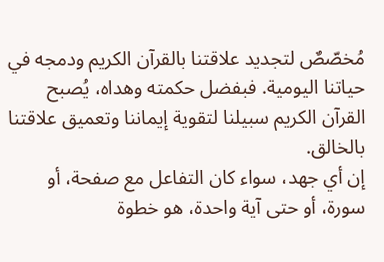مُخصّصٌ لتجديد علاقتنا بالقرآن الكريم ودمجه في حياتنا اليومية. فبفضل حكمته وهداه، يُصبح القرآن الكريم سبيلنا لتقوية إيماننا وتعميق علاقتنا بالخالق.
إن أي جهد، سواء كان التفاعل مع صفحة، أو سورة، أو حتى آية واحدة، هو خطوة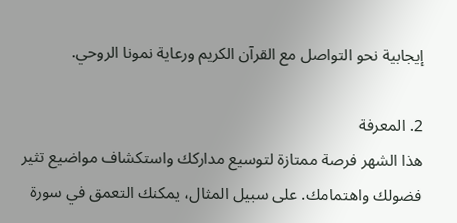إيجابية نحو التواصل مع القرآن الكريم ورعاية نمونا الروحي.

2. المعرفة
هذا الشهر فرصة ممتازة لتوسيع مداركك واستكشاف مواضيع تثير فضولك واهتمامك. على سبيل المثال، يمكنك التعمق في سورة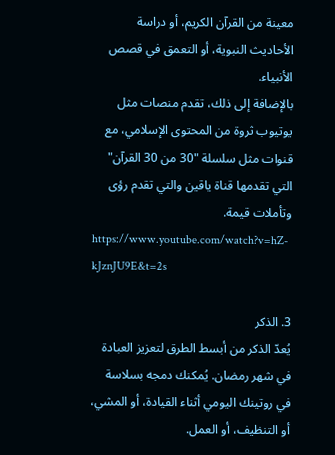معينة من القرآن الكريم، أو دراسة الأحاديث النبوية، أو التعمق في قصص الأنبياء.
بالإضافة إلى ذلك، تقدم منصات مثل يوتيوب ثروة من المحتوى الإسلامي، مع قنوات مثل سلسلة "30 من 30 القرآن" التي تقدمها قناة ياقين والتي تقدم رؤى وتأملات قيمة.
https://www.youtube.com/watch?v=hZ-kJznJU9E&t=2s

3. الذكر
يُعدّ الذكر من أبسط الطرق لتعزيز العبادة في شهر رمضان. يُمكنك دمجه بسلاسة في روتينك اليومي أثناء القيادة، أو المشي، أو التنظيف، أو العمل.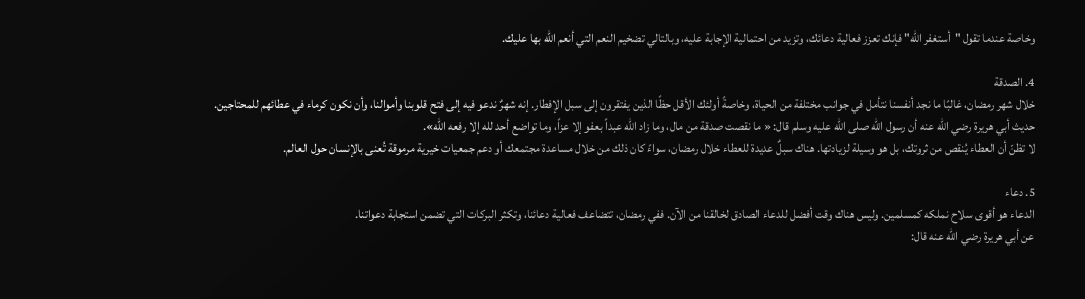وخاصة عندما تقول "أستغفر الله" فإنك تعزز فعالية دعائك، وتزيد من احتمالية الإجابة عليه، وبالتالي تضخيم النعم التي أنعم الله بها عليك.

4. الصدقة
خلال شهر رمضان، غالبًا ما نجد أنفسنا نتأمل في جوانب مختلفة من الحياة، وخاصةً أولئك الأقل حظًا الذين يفتقرون إلى سبل الإفطار. إنه شهرٌ ندعو فيه إلى فتح قلوبنا وأموالنا، وأن نكون كرماء في عطائهم للمحتاجين.
حديث أبي هريرة رضي الله عنه أن رسول الله صلى الله عليه وسلم قال: « ما نقصت صدقة من مال، وما زاد الله عبداً بعفو إلا عزاً، وما تواضع أحد لله إلا رفعه الله».
لا تظنّ أن العطاء يُنقص من ثروتك، بل هو وسيلة لزيادتها. هناك سبلٌ عديدة للعطاء خلال رمضان، سواءً كان ذلك من خلال مساعدة مجتمعك أو دعم جمعيات خيرية مرموقة تُعنى بالإنسان حول العالم.

5. دعاء
الدعاء هو أقوى سلاح نملكه كمسلمين. وليس هناك وقت أفضل للدعاء الصادق لخالقنا من الآن. ففي رمضان، تتضاعف فعالية دعائنا، وتكثر البركات التي تضمن استجابة دعواتنا.
عن أبي هريرة رضي الله عنه قال: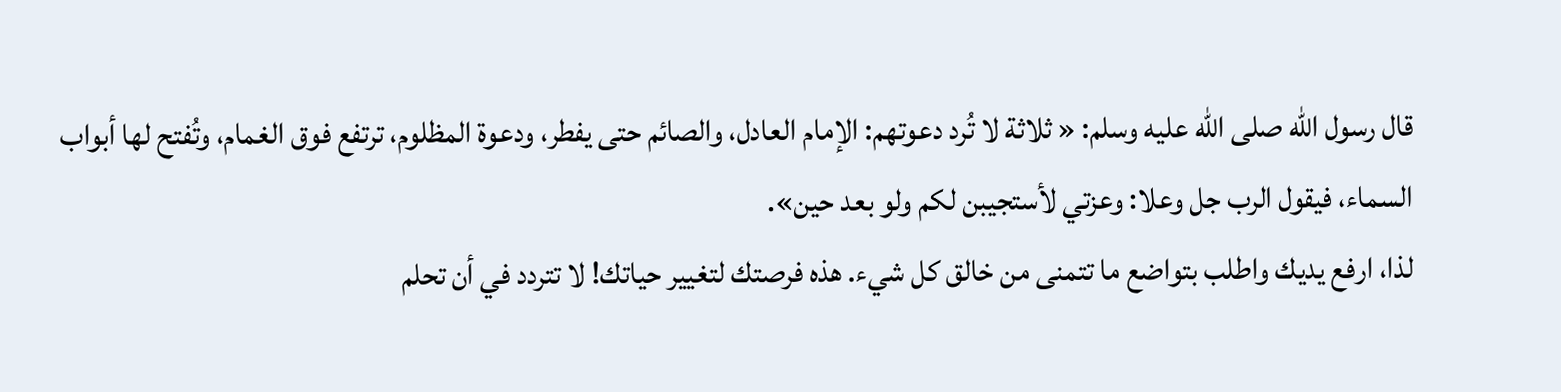قال رسول الله صلى الله عليه وسلم: « ثلاثة لا تُرد دعوتهم: الإمام العادل، والصائم حتى يفطر، ودعوة المظلوم، ترتفع فوق الغمام، وتُفتح لها أبواب السماء، فيقول الرب جل وعلا: وعزتي لأستجيبن لكم ولو بعد حين».
لذا، ارفع يديك واطلب بتواضع ما تتمنى من خالق كل شيء. هذه فرصتك لتغيير حياتك! لا تتردد في أن تحلم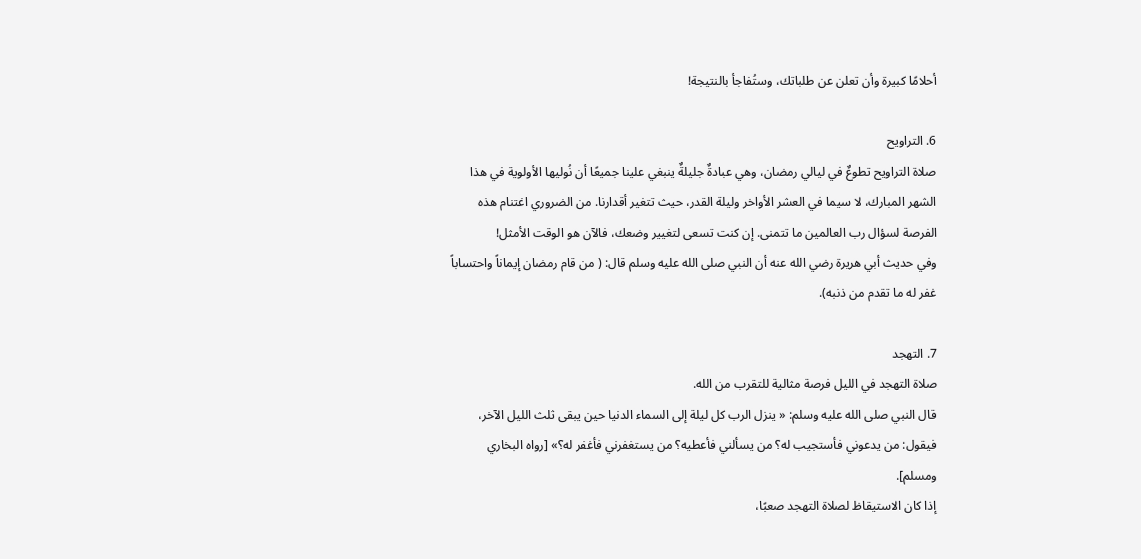أحلامًا كبيرة وأن تعلن عن طلباتك، وستُفاجأ بالنتيجة!

6. التراويح
صلاة التراويح تطوعٌ في ليالي رمضان، وهي عبادةٌ جليلةٌ ينبغي علينا جميعًا أن نُوليها الأولوية في هذا الشهر المبارك، لا سيما في العشر الأواخر وليلة القدر، حيث تتغير أقدارنا. من الضروري اغتنام هذه الفرصة لسؤال رب العالمين ما تتمنى. إن كنت تسعى لتغيير وضعك، فالآن هو الوقت الأمثل!
وفي حديث أبي هريرة رضي الله عنه أن النبي صلى الله عليه وسلم قال: ( من قام رمضان إيماناً واحتساباً غفر له ما تقدم من ذنبه).

7. التهجد
صلاة التهجد في الليل فرصة مثالية للتقرب من الله.
قال النبي صلى الله عليه وسلم: « ينزل الرب كل ليلة إلى السماء الدنيا حين يبقى ثلث الليل الآخر، فيقول: من يدعوني فأستجيب له؟ من يسألني فأعطيه؟ من يستغفرني فأغفر له؟» [رواه البخاري ومسلم].
إذا كان الاستيقاظ لصلاة التهجد صعبًا،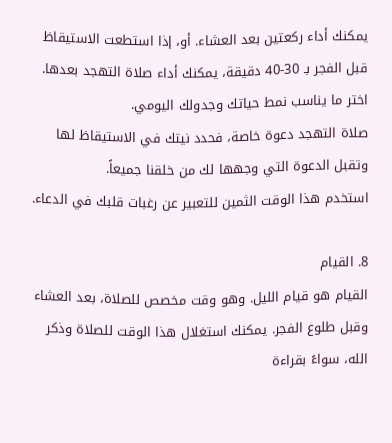يمكنك أداء ركعتين بعد العشاء. أو، إذا استطعت الاستيقاظ قبل الفجر بـ 30-40 دقيقة، يمكنك أداء صلاة التهجد بعدها. اختر ما يناسب نمط حياتك وجدولك اليومي.
صلاة التهجد دعوة خاصة، فحدد نيتك في الاستيقاظ لها وتقبل الدعوة التي وجهها لك من خلقنا جميعاً.
استخدم هذا الوقت الثمين للتعبير عن رغبات قلبك في الدعاء.

8. القيام
القيام هو قيام الليل. وهو وقت مخصص للصلاة، بعد العشاء وقبل طلوع الفجر. يمكنك استغلال هذا الوقت للصلاة وذكر الله، سواءً بقراءة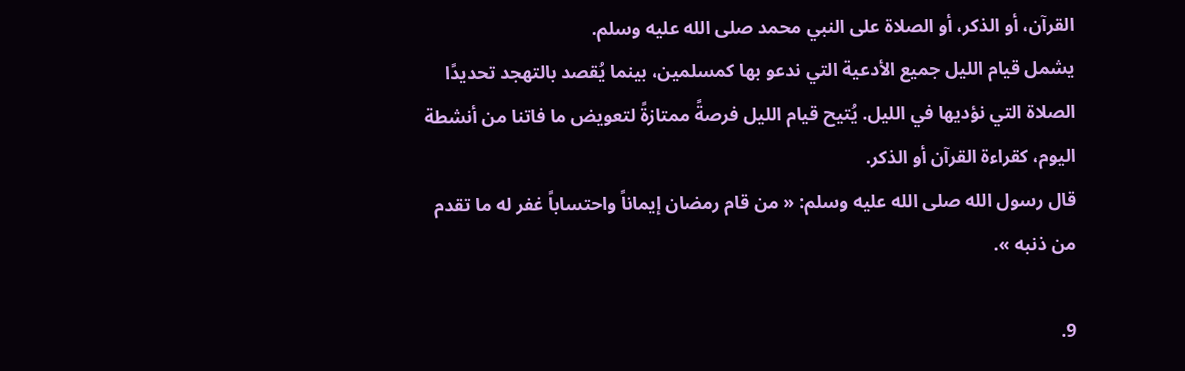القرآن، أو الذكر، أو الصلاة على النبي محمد صلى الله عليه وسلم.
يشمل قيام الليل جميع الأدعية التي ندعو بها كمسلمين، بينما يُقصد بالتهجد تحديدًا الصلاة التي نؤديها في الليل. يُتيح قيام الليل فرصةً ممتازةً لتعويض ما فاتنا من أنشطة اليوم، كقراءة القرآن أو الذكر.
قال رسول الله صلى الله عليه وسلم: « من قام رمضان إيماناً واحتساباً غفر له ما تقدم من ذنبه ».

9.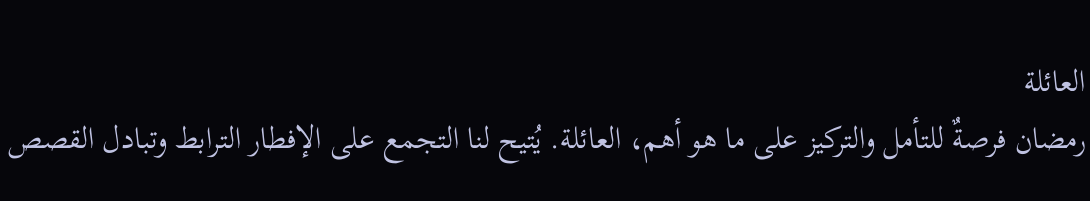العائلة
رمضان فرصةٌ للتأمل والتركيز على ما هو أهم، العائلة. يُتيح لنا التجمع على الإفطار الترابط وتبادل القصص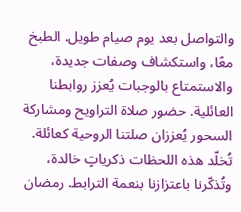والتواصل بعد يوم صيام طويل. الطبخ معًا، واستكشاف وصفات جديدة، والاستمتاع بالوجبات يُعزز روابطنا العائلية. حضور صلاة التراويح ومشاركة السحور يُعززان صلتنا الروحية كعائلة.
تُخلّد هذه اللحظات ذكرياتٍ خالدة، وتُذكّرنا باعتزازنا بنعمة الترابط. رمضان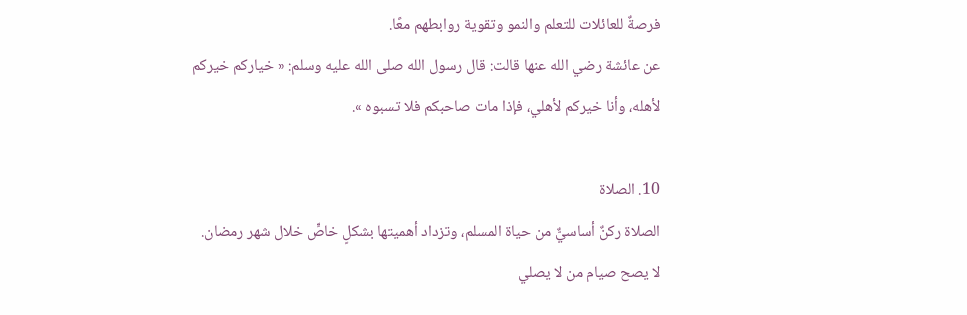فرصةٌ للعائلات للتعلم والنمو وتقوية روابطهم معًا.
عن عائشة رضي الله عنها قالت: قال رسول الله صلى الله عليه وسلم: « خياركم خيركم لأهله، وأنا خيركم لأهلي، فإذا مات صاحبكم فلا تسبوه ».

10. الصلاة
الصلاة ركنٌ أساسيٌّ من حياة المسلم، وتزداد أهميتها بشكلٍ خاصٍّ خلال شهر رمضان.
لا يصح صيام من لا يصلي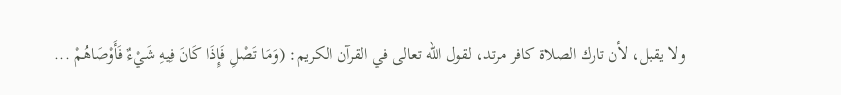ولا يقبل، لأن تارك الصلاة كافر مرتد، لقول الله تعالى في القرآن الكريم: (وَمَا تَصْلِ فَإِذَا كَانَ فِيهِ شَيْءٌ فَأَوْصَاهُمْ ...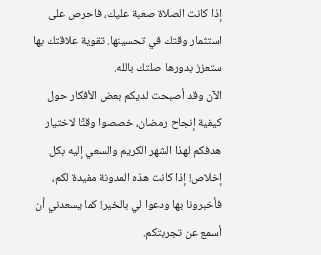إذا كانت الصلاة صعبة عليك، فاحرص على استثمار وقتك في تحسينها. تقوية علاقتك بها ستعزز بدورها صلتك بالله.
الآن وقد أصبحت لديكم بعض الأفكار حول كيفية إنجاح رمضان، خصصوا وقتًا لاختيار هدفكم لهذا الشهر الكريم والسعي إليه بكل إخلاص! إذا كانت هذه المدونة مفيدة لكم، فأخبرونا بها ودعوا لي بالخير! كما يسعدني أن أسمع عن تجربتكم.